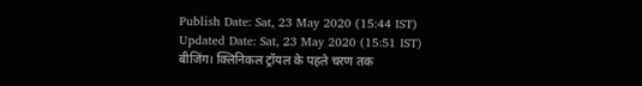Publish Date: Sat, 23 May 2020 (15:44 IST)
Updated Date: Sat, 23 May 2020 (15:51 IST)
बीजिंग। क्लिनिकल ट्रॉयल के पहले चरण तक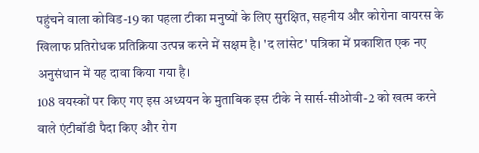पहुंचने वाला कोविड-19 का पहला टीका मनुष्यों के लिए सुरक्षित, सहनीय और कोरोना वायरस के खिलाफ प्रतिरोधक प्रतिक्रिया उत्पन्न करने में सक्षम है। 'द लांसेट' पत्रिका में प्रकाशित एक नए अनुसंधान में यह दावा किया गया है।
108 वयस्कों पर किए गए इस अध्ययन के मुताबिक इस टीके ने सार्स-सीओवी-2 को खत्म करने वाले एंटीबॉडी पैदा किए और रोग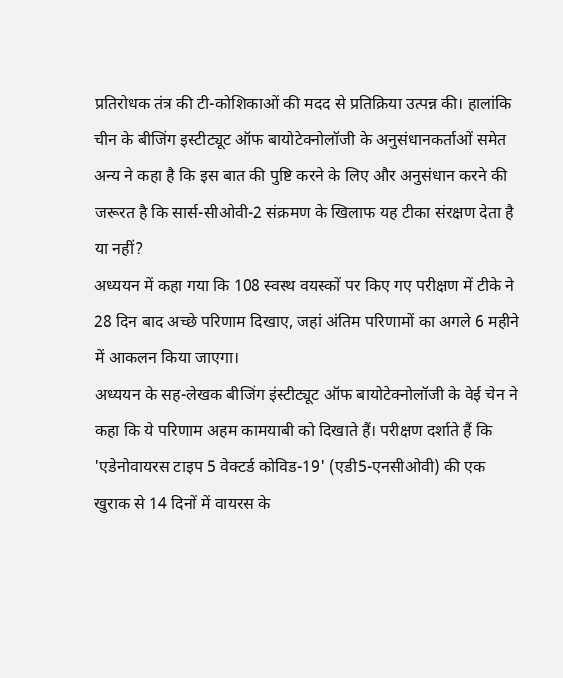प्रतिरोधक तंत्र की टी-कोशिकाओं की मदद से प्रतिक्रिया उत्पन्न की। हालांकि चीन के बीजिंग इस्टीट्यूट ऑफ बायोटेक्नोलॉजी के अनुसंधानकर्ताओं समेत अन्य ने कहा है कि इस बात की पुष्टि करने के लिए और अनुसंधान करने की जरूरत है कि सार्स-सीओवी-2 संक्रमण के खिलाफ यह टीका संरक्षण देता है या नहीं?
अध्ययन में कहा गया कि 108 स्वस्थ वयस्कों पर किए गए परीक्षण में टीके ने 28 दिन बाद अच्छे परिणाम दिखाए, जहां अंतिम परिणामों का अगले 6 महीने में आकलन किया जाएगा।
अध्ययन के सह-लेखक बीजिंग इंस्टीट्यूट ऑफ बायोटेक्नोलॉजी के वेई चेन ने कहा कि ये परिणाम अहम कामयाबी को दिखाते हैं। परीक्षण दर्शाते हैं कि 'एडेनोवायरस टाइप 5 वेक्टर्ड कोविड-19' (एडी5-एनसीओवी) की एक खुराक से 14 दिनों में वायरस के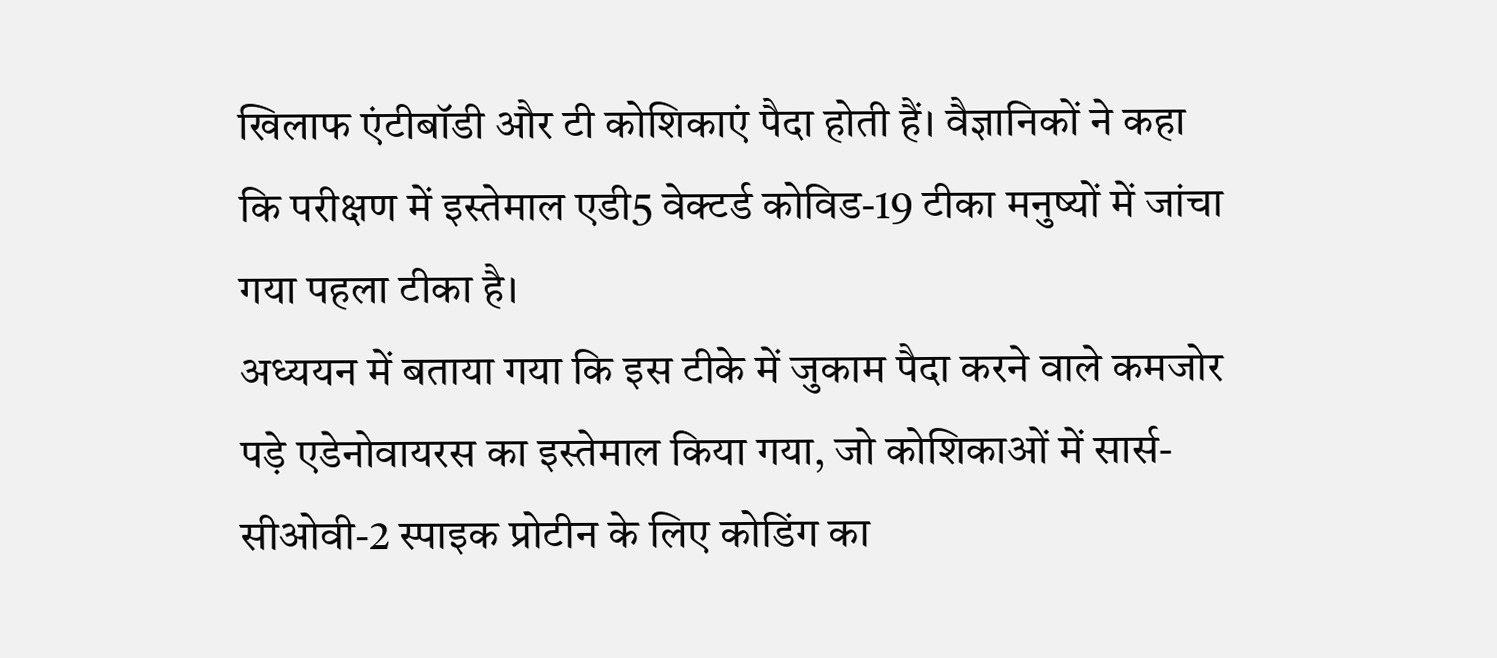खिलाफ एंटीबॉडी और टी कोशिकाएं पैदा होती हैं। वैज्ञानिकों ने कहा कि परीक्षण में इस्तेमाल एडी5 वेक्टर्ड कोविड-19 टीका मनुष्यों में जांचा गया पहला टीका है।
अध्ययन में बताया गया कि इस टीके में जुकाम पैदा करने वाले कमजोर पड़े एडेनोवायरस का इस्तेमाल किया गया, जो कोशिकाओं में सार्स-सीओवी-2 स्पाइक प्रोटीन के लिए कोडिंग का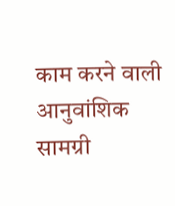काम करने वाली आनुवांशिक सामग्री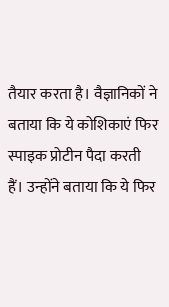तैयार करता है। वैज्ञानिकों ने बताया कि ये कोशिकाएं फिर स्पाइक प्रोटीन पैदा करती हैं। उन्होंने बताया कि ये फिर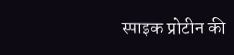स्पाइक प्रोटीन की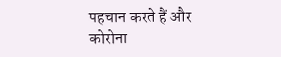पहचान करते हैं और कोरोना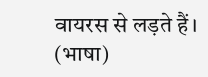वायरस से लड़ते हैं। (भाषा)